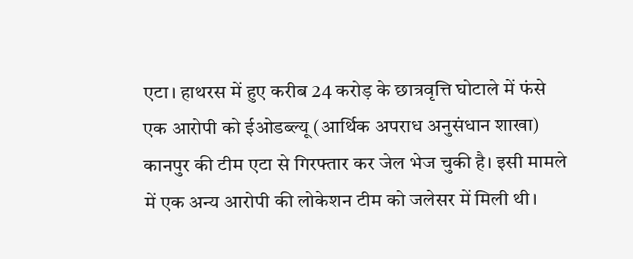एटा। हाथरस में हुए करीब 24 करोड़ के छात्रवृत्ति घोटाले में फंसे एक आरोपी को ईओडब्ल्यू (आर्थिक अपराध अनुसंधान शाखा) कानपुर की टीम एटा से गिरफ्तार कर जेल भेज चुकी है। इसी मामले में एक अन्य आरोपी की लोकेशन टीम को जलेसर में मिली थी।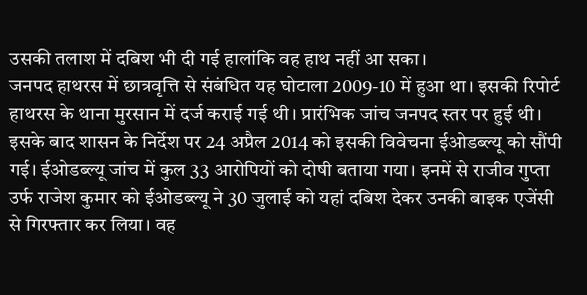उसकी तलाश में दबिश भी दी गई हालांकि वह हाथ नहीं आ सका।
जनपद हाथरस में छात्रवृत्ति से संबंधित यह घोटाला 2009-10 में हुआ था। इसकी रिपोर्ट हाथरस के थाना मुरसान में दर्ज कराई गई थी। प्रारंभिक जांच जनपद स्तर पर हुई थी। इसके बाद शासन के निर्देश पर 24 अप्रैल 2014 को इसकी विवेचना ईओडब्ल्यू को सौंपी गई। ईओडब्ल्यू जांच में कुल 33 आरोपियों को दोषी बताया गया। इनमें से राजीव गुप्ता उर्फ राजेश कुमार को ईओडब्ल्यू ने 30 जुलाई को यहां दबिश देकर उनकी बाइक एजेंसी से गिरफ्तार कर लिया। वह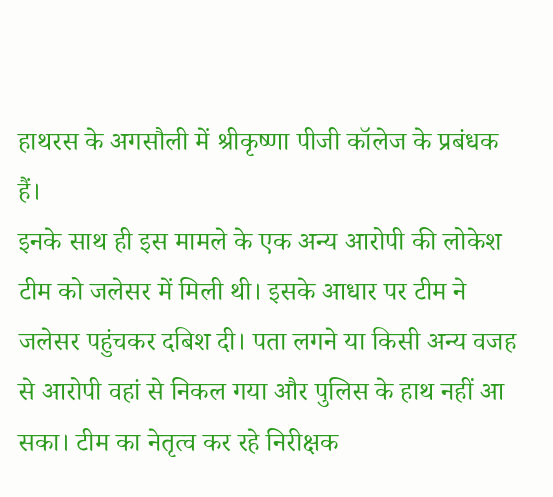हाथरस के अगसौली में श्रीकृष्णा पीजी कॉलेज के प्रबंधक हैं।
इनके साथ ही इस मामले के एक अन्य आरोपी की लोकेश टीम को जलेसर में मिली थी। इसके आधार पर टीम ने जलेसर पहुंचकर दबिश दी। पता लगने या किसी अन्य वजह से आरोपी वहां से निकल गया और पुलिस के हाथ नहीं आ सका। टीम का नेतृत्व कर रहे निरीक्षक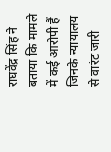राघवेंद्र सिंह ने बताया कि मामले में कई आरोपी हैं जिनके न्यायालय से वारंट जारी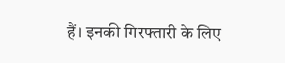हैं। इनकी गिरफ्तारी के लिए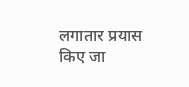लगातार प्रयास किए जा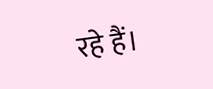रहे हैं।